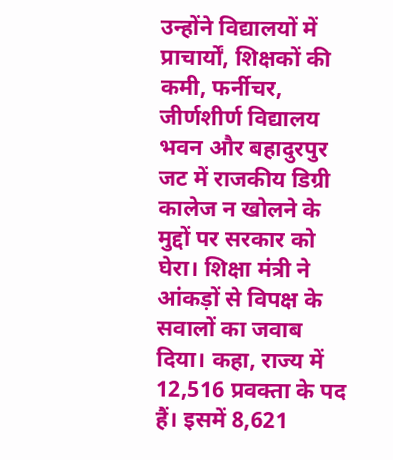उन्होंने विद्यालयों में प्राचार्यों, शिक्षकों की कमी, फर्नीचर, जीर्णशीर्ण विद्यालय भवन और बहादुरपुर जट में राजकीय डिग्री कालेज न खोलने के मुद्दों पर सरकार को घेरा। शिक्षा मंत्री ने आंकड़ों से विपक्ष के सवालों का जवाब दिया। कहा, राज्य में 12,516 प्रवक्ता के पद हैं। इसमें 8,621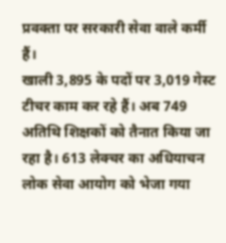प्रवक्ता पर सरकारी सेवा वाले कर्मी हैं।
खाली 3,895 के पदों पर 3,019 गेस्ट टीचर काम कर रहे हैं। अब 749 अतिथि शिक्षकों को तैनात किया जा रहा है। 613 लेक्चर का अधियाचन लोक सेवा आयोग को भेजा गया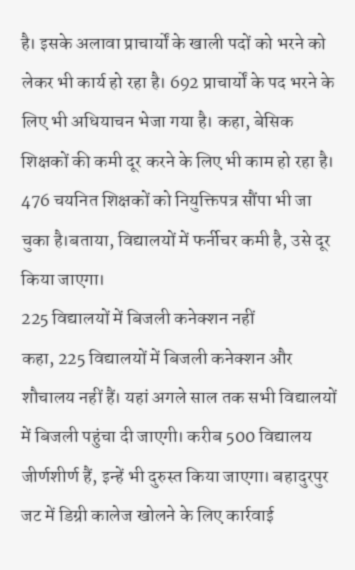है। इसके अलावा प्राचार्यों के खाली पदों को भरने को लेकर भी कार्य हो रहा है। 692 प्राचार्यों के पद भरने के लिए भी अधियाचन भेजा गया है। कहा, बेसिक शिक्षकों की कमी दूर करने के लिए भी काम हो रहा है। 476 चयनित शिक्षकों को नियुक्तिपत्र सौंपा भी जा चुका है।बताया, विद्यालयों में फर्नीचर कमी है, उसे दूर किया जाएगा।
225 विद्यालयों में बिजली कनेक्शन नहीं
कहा, 225 विद्यालयों में बिजली कनेक्शन और शौचालय नहीं हैं। यहां अगले साल तक सभी विद्यालयों में बिजली पहुंचा दी जाएगी। करीब 500 विद्यालय जीर्णशीर्ण हैं, इन्हें भी दुरुस्त किया जाएगा। बहादुरपुर जट में डिग्री कालेज खोलने के लिए कार्रवाई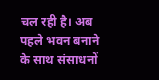चल रही है। अब पहले भवन बनाने के साथ संसाधनों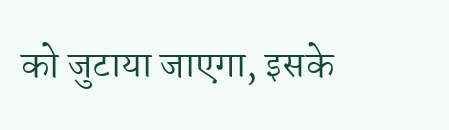को जुटाया जाएगा, इसके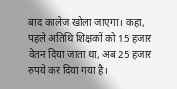बाद कालेज खोला जाएगा। कहा, पहले अतिथि शिक्षकों को 15 हजार वेतन दिया जाता था, अब 25 हजार रुपये कर दिया गया है।